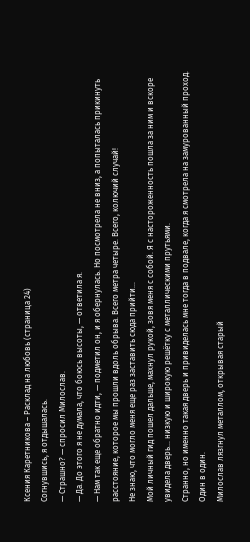Ксения Каретникова – Расклад на любовь (страница 24)
Согнувшись, я отдышалась.
— Страшно? — спросил Милослав.
— Да. До этого я не думала, что боюсь высоты, — ответила я.
— Нам так еще обратно идти, — подметил он, и я обернулась. Но посмотрела не вниз, а попыталась прикинуть расстояние, которое мы прошли вдоль обрыва. Всего метра четыре. Всего, колючий случай!
Не знаю, что могло меня еще раз заставить сюда прийти…
Мой личный гид пошел дальше, махнул рукой, зовя меня с собой. Я с настороженность пошла за ним и вскоре увидела дверь… низкую и широкую решётку с металлическими прутьями.
Странно, но именно такая дверь и привиделась мне тогда в подвале, когда я смотрела на замурованный проход. Один в один.
Милослав лязгнул металлом, открывая старый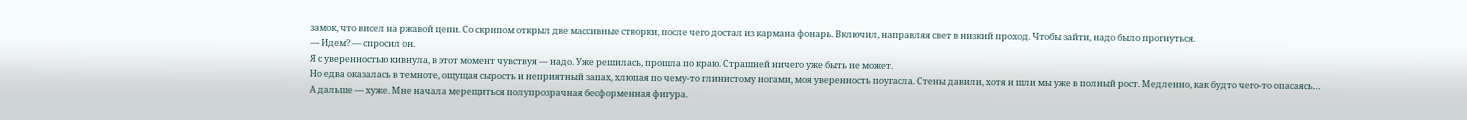замок, что висел на ржавой цепи. Со скрипом открыл две массивные створки, после чего достал из кармана фонарь. Включил, направляя свет в низкий проход. Чтобы зайти, надо было прогнуться.
— Идем? — спросил он.
Я с уверенностью кивнула, в этот момент чувствуя — надо. Уже решилась, прошла по краю. Страшней ничего уже быть не может.
Но едва оказалась в темноте, ощущая сырость и неприятный запах, хлюпая по чему-то глинистому ногами, моя уверенность поугасла. Стены давили, хотя и шли мы уже в полный рост. Медленно, как будто чего-то опасаясь…
А дальше — хуже. Мне начала мерещиться полупрозрачная бесформенная фигура.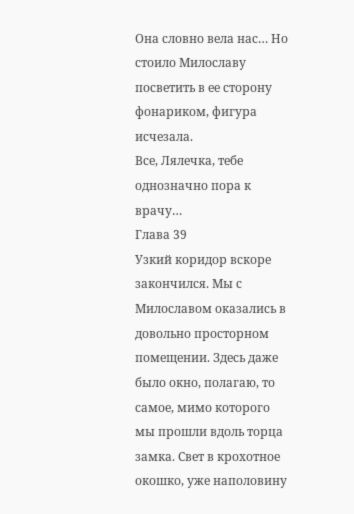Она словно вела нас… Но стоило Милославу посветить в ее сторону фонариком, фигура исчезала.
Все, Лялечка, тебе однозначно пора к врачу…
Глава 39
Узкий коридор вскоре закончился. Мы с Милославом оказались в довольно просторном помещении. Здесь даже было окно, полагаю, то самое, мимо которого мы прошли вдоль торца замка. Свет в крохотное окошко, уже наполовину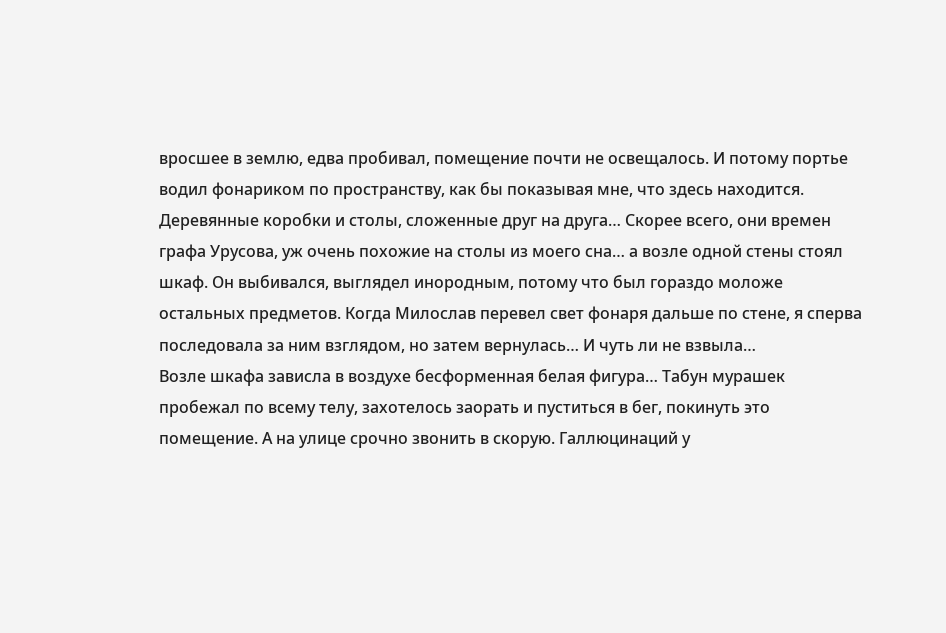вросшее в землю, едва пробивал, помещение почти не освещалось. И потому портье водил фонариком по пространству, как бы показывая мне, что здесь находится. Деревянные коробки и столы, сложенные друг на друга… Скорее всего, они времен графа Урусова, уж очень похожие на столы из моего сна… а возле одной стены стоял шкаф. Он выбивался, выглядел инородным, потому что был гораздо моложе остальных предметов. Когда Милослав перевел свет фонаря дальше по стене, я сперва последовала за ним взглядом, но затем вернулась… И чуть ли не взвыла…
Возле шкафа зависла в воздухе бесформенная белая фигура… Табун мурашек пробежал по всему телу, захотелось заорать и пуститься в бег, покинуть это помещение. А на улице срочно звонить в скорую. Галлюцинаций у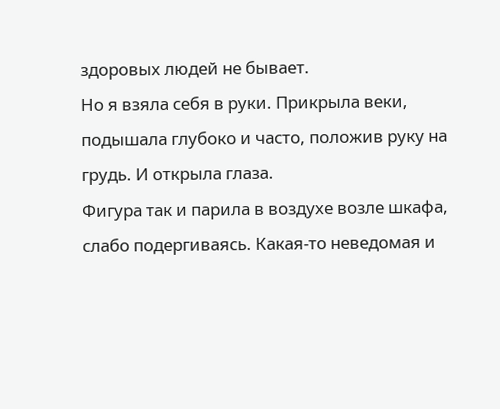здоровых людей не бывает.
Но я взяла себя в руки. Прикрыла веки, подышала глубоко и часто, положив руку на грудь. И открыла глаза.
Фигура так и парила в воздухе возле шкафа, слабо подергиваясь. Какая-то неведомая и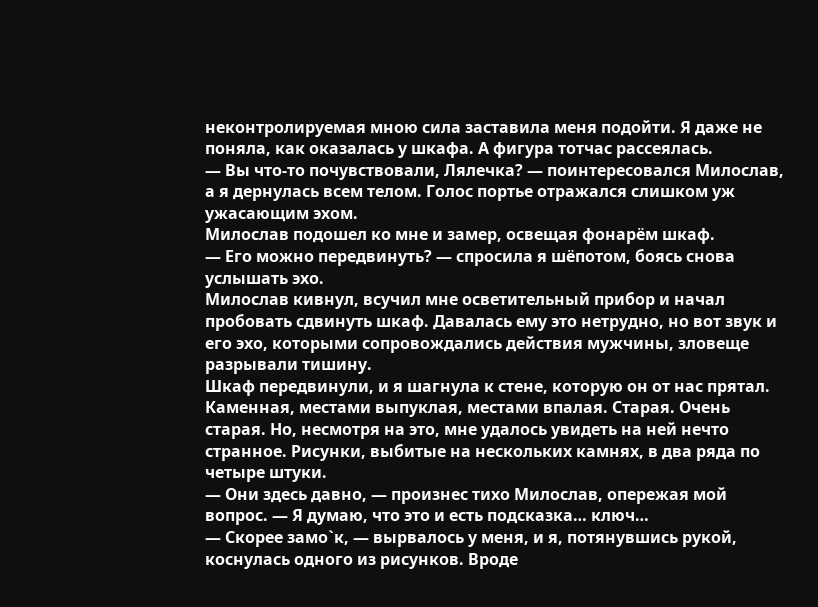неконтролируемая мною сила заставила меня подойти. Я даже не поняла, как оказалась у шкафа. А фигура тотчас рассеялась.
— Вы что-то почувствовали, Лялечка? — поинтересовался Милослав, а я дернулась всем телом. Голос портье отражался слишком уж ужасающим эхом.
Милослав подошел ко мне и замер, освещая фонарём шкаф.
— Его можно передвинуть? — спросила я шёпотом, боясь снова услышать эхо.
Милослав кивнул, всучил мне осветительный прибор и начал пробовать сдвинуть шкаф. Давалась ему это нетрудно, но вот звук и его эхо, которыми сопровождались действия мужчины, зловеще разрывали тишину.
Шкаф передвинули, и я шагнула к стене, которую он от нас прятал.
Каменная, местами выпуклая, местами впалая. Старая. Очень старая. Но, несмотря на это, мне удалось увидеть на ней нечто странное. Рисунки, выбитые на нескольких камнях, в два ряда по четыре штуки.
— Они здесь давно, — произнес тихо Милослав, опережая мой вопрос. — Я думаю, что это и есть подсказка… ключ…
— Скорее замо`к, — вырвалось у меня, и я, потянувшись рукой, коснулась одного из рисунков. Вроде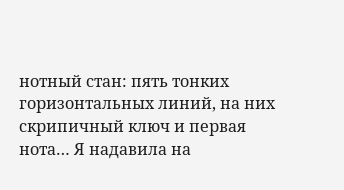нотный стан: пять тонких горизонтальных линий, на них скрипичный ключ и первая нота… Я надавила на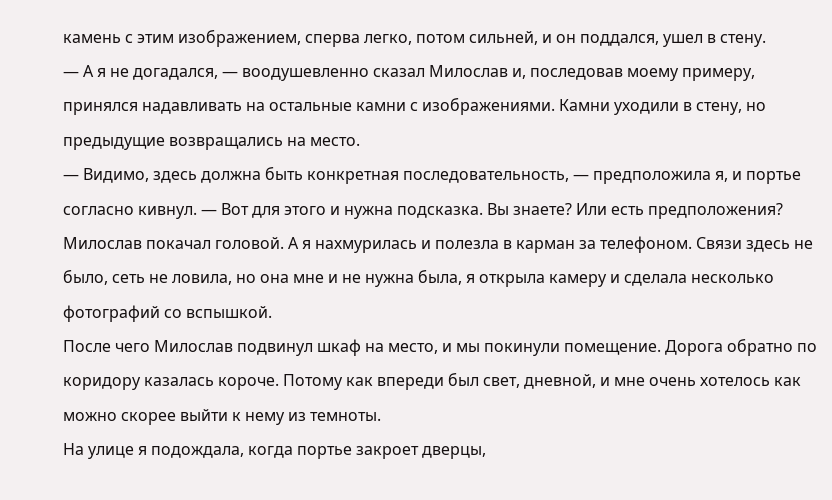камень с этим изображением, сперва легко, потом сильней, и он поддался, ушел в стену.
— А я не догадался, — воодушевленно сказал Милослав и, последовав моему примеру, принялся надавливать на остальные камни с изображениями. Камни уходили в стену, но предыдущие возвращались на место.
— Видимо, здесь должна быть конкретная последовательность, — предположила я, и портье согласно кивнул. — Вот для этого и нужна подсказка. Вы знаете? Или есть предположения?
Милослав покачал головой. А я нахмурилась и полезла в карман за телефоном. Связи здесь не было, сеть не ловила, но она мне и не нужна была, я открыла камеру и сделала несколько фотографий со вспышкой.
После чего Милослав подвинул шкаф на место, и мы покинули помещение. Дорога обратно по коридору казалась короче. Потому как впереди был свет, дневной, и мне очень хотелось как можно скорее выйти к нему из темноты.
На улице я подождала, когда портье закроет дверцы,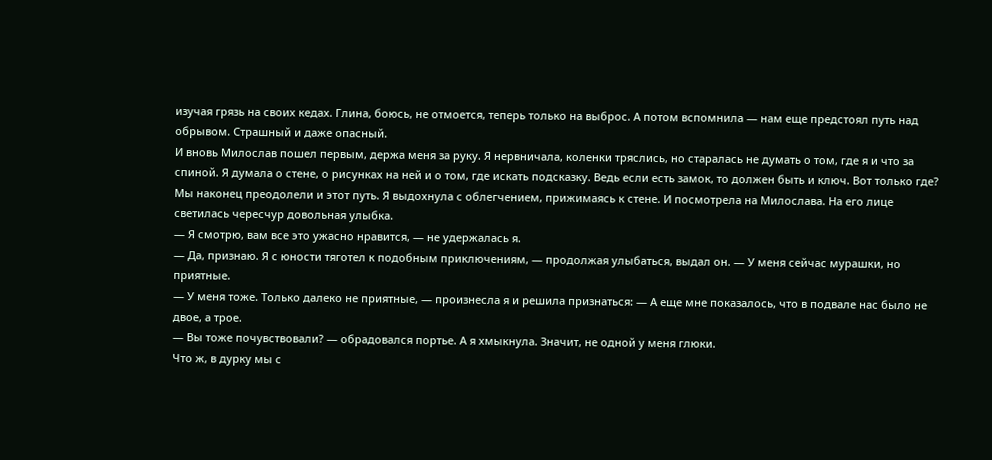изучая грязь на своих кедах. Глина, боюсь, не отмоется, теперь только на выброс. А потом вспомнила — нам еще предстоял путь над обрывом. Страшный и даже опасный.
И вновь Милослав пошел первым, держа меня за руку. Я нервничала, коленки тряслись, но старалась не думать о том, где я и что за спиной. Я думала о стене, о рисунках на ней и о том, где искать подсказку. Ведь если есть замок, то должен быть и ключ. Вот только где?
Мы наконец преодолели и этот путь. Я выдохнула с облегчением, прижимаясь к стене. И посмотрела на Милослава. На его лице светилась чересчур довольная улыбка.
— Я смотрю, вам все это ужасно нравится, — не удержалась я.
— Да, признаю. Я с юности тяготел к подобным приключениям, — продолжая улыбаться, выдал он. — У меня сейчас мурашки, но приятные.
— У меня тоже. Только далеко не приятные, — произнесла я и решила признаться: — А еще мне показалось, что в подвале нас было не двое, а трое.
— Вы тоже почувствовали? — обрадовался портье. А я хмыкнула. Значит, не одной у меня глюки.
Что ж, в дурку мы с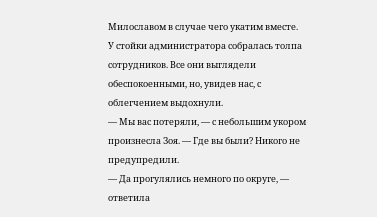Милославом в случае чего укатим вместе.
У стойки администратора собралась толпа сотрудников. Все они выглядели обеспокоенными, но, увидев нас, с облегчением выдохнули.
— Мы вас потеряли, — с небольшим укором произнесла Зоя. — Где вы были? Никого не предупредили.
— Да прогулялись немного по округе, — ответила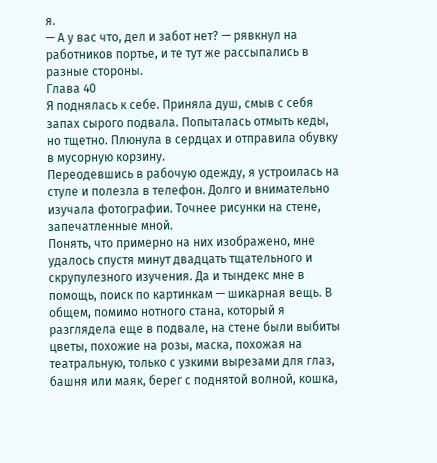я.
— А у вас что, дел и забот нет? — рявкнул на работников портье, и те тут же рассыпались в разные стороны.
Глава 40
Я поднялась к себе. Приняла душ, смыв с себя запах сырого подвала. Попыталась отмыть кеды, но тщетно. Плюнула в сердцах и отправила обувку в мусорную корзину.
Переодевшись в рабочую одежду, я устроилась на стуле и полезла в телефон. Долго и внимательно изучала фотографии. Точнее рисунки на стене, запечатленные мной.
Понять, что примерно на них изображено, мне удалось спустя минут двадцать тщательного и скрупулезного изучения. Да и тындекс мне в помощь, поиск по картинкам — шикарная вещь. В общем, помимо нотного стана, который я разглядела еще в подвале, на стене были выбиты цветы, похожие на розы, маска, похожая на театральную, только с узкими вырезами для глаз, башня или маяк, берег с поднятой волной, кошка,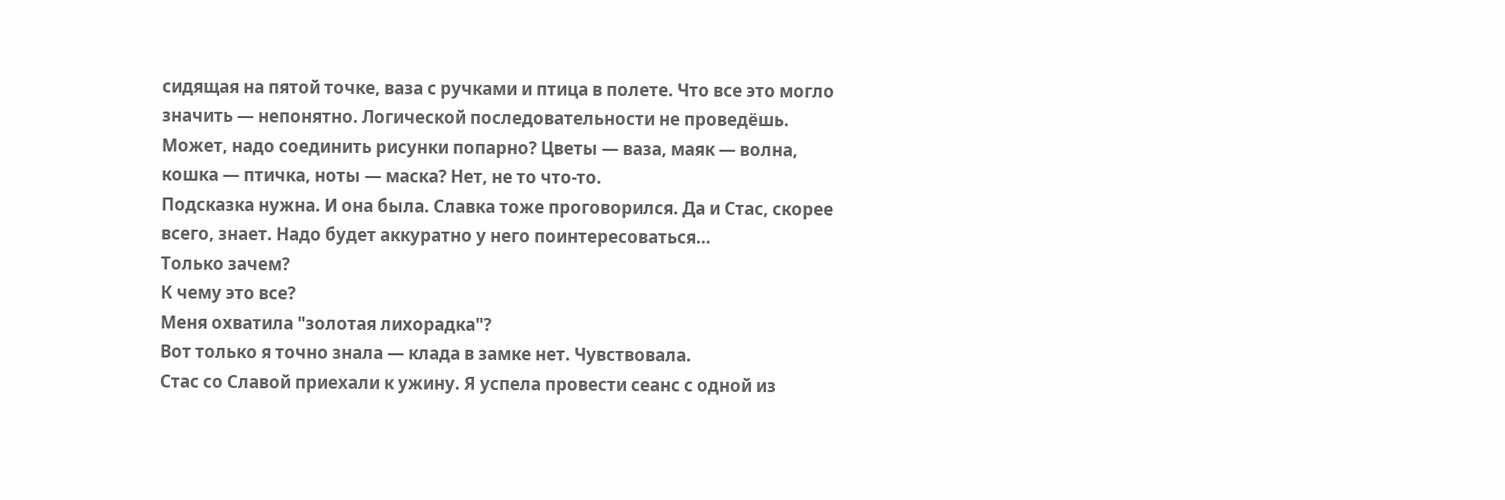сидящая на пятой точке, ваза с ручками и птица в полете. Что все это могло значить — непонятно. Логической последовательности не проведёшь. Может, надо соединить рисунки попарно? Цветы — ваза, маяк — волна, кошка — птичка, ноты — маска? Нет, не то что-то.
Подсказка нужна. И она была. Славка тоже проговорился. Да и Стас, скорее всего, знает. Надо будет аккуратно у него поинтересоваться…
Только зачем?
К чему это все?
Меня охватила "золотая лихорадка"?
Вот только я точно знала — клада в замке нет. Чувствовала.
Стас со Славой приехали к ужину. Я успела провести сеанс с одной из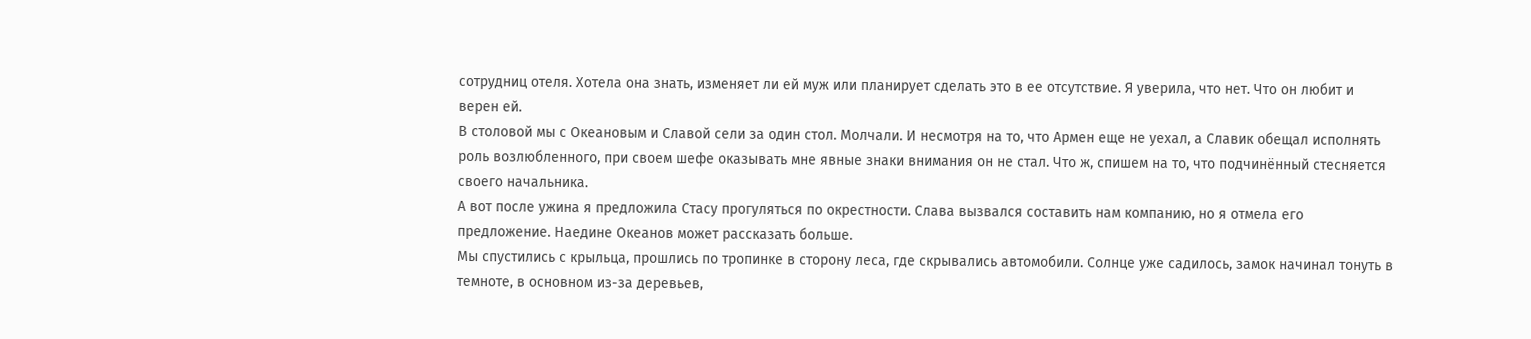сотрудниц отеля. Хотела она знать, изменяет ли ей муж или планирует сделать это в ее отсутствие. Я уверила, что нет. Что он любит и верен ей.
В столовой мы с Океановым и Славой сели за один стол. Молчали. И несмотря на то, что Армен еще не уехал, а Славик обещал исполнять роль возлюбленного, при своем шефе оказывать мне явные знаки внимания он не стал. Что ж, спишем на то, что подчинённый стесняется своего начальника.
А вот после ужина я предложила Стасу прогуляться по окрестности. Слава вызвался составить нам компанию, но я отмела его предложение. Наедине Океанов может рассказать больше.
Мы спустились с крыльца, прошлись по тропинке в сторону леса, где скрывались автомобили. Солнце уже садилось, замок начинал тонуть в темноте, в основном из-за деревьев,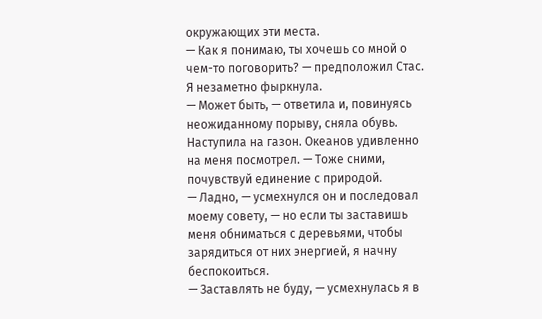окружающих эти места.
— Как я понимаю, ты хочешь со мной о чем-то поговорить? — предположил Стас. Я незаметно фыркнула.
— Может быть, — ответила и, повинуясь неожиданному порыву, сняла обувь. Наступила на газон. Океанов удивленно на меня посмотрел. — Тоже сними, почувствуй единение с природой.
— Ладно, — усмехнулся он и последовал моему совету, — но если ты заставишь меня обниматься с деревьями, чтобы зарядиться от них энергией, я начну беспокоиться.
— Заставлять не буду, — усмехнулась я в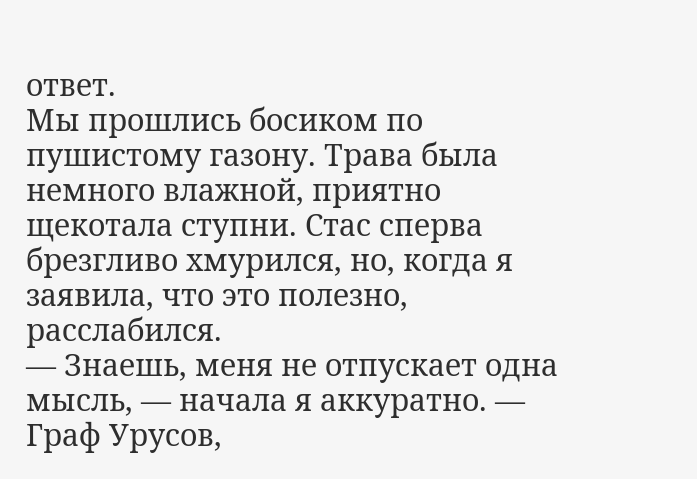ответ.
Мы прошлись босиком по пушистому газону. Трава была немного влажной, приятно щекотала ступни. Стас сперва брезгливо хмурился, но, когда я заявила, что это полезно, расслабился.
— Знаешь, меня не отпускает одна мысль, — начала я аккуратно. — Граф Урусов,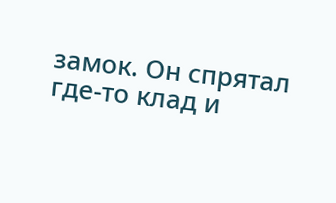замок. Он спрятал где-то клад и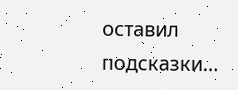оставил подсказки…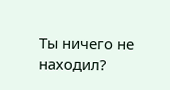Ты ничего не находил?